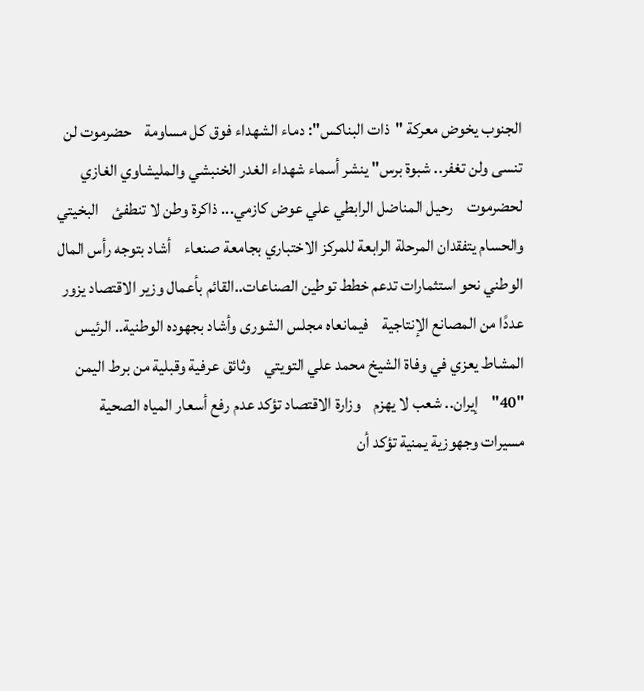الجنوب يخوض معركة "ذات البناكس": دماء الشهداء فوق كل مساومة    حضرموت لن تنسى ولن تغفر.. شبوة برس" ينشر أسماء شهداء الغدر الخنبشي والمليشاوي الغازي لحضرموت    رحيل المناضل الرابطي علي عوض كازمي... ذاكرة وطن لا تنطفئ    البخيتي والحسام يتفقدان المرحلة الرابعة للمركز الاختباري بجامعة صنعاء    أشاد بتوجه رأس المال الوطني نحو استثمارات تدعم خطط توطين الصناعات..القائم بأعمال وزير الاقتصاد يزور عددًا من المصانع الإنتاجية    فيمانعاه مجلس الشورى وأشاد بجهوده الوطنية.. الرئيس المشاط يعزي في وفاة الشيخ محمد علي التويتي    وثائق عرفية وقبلية من برط اليمن "40"    إيران.. شعب لا يهزم    وزارة الاقتصاد تؤكد عدم رفع أسعار المياه الصحية    مسيرات وجهوزية يمنية تؤكد أن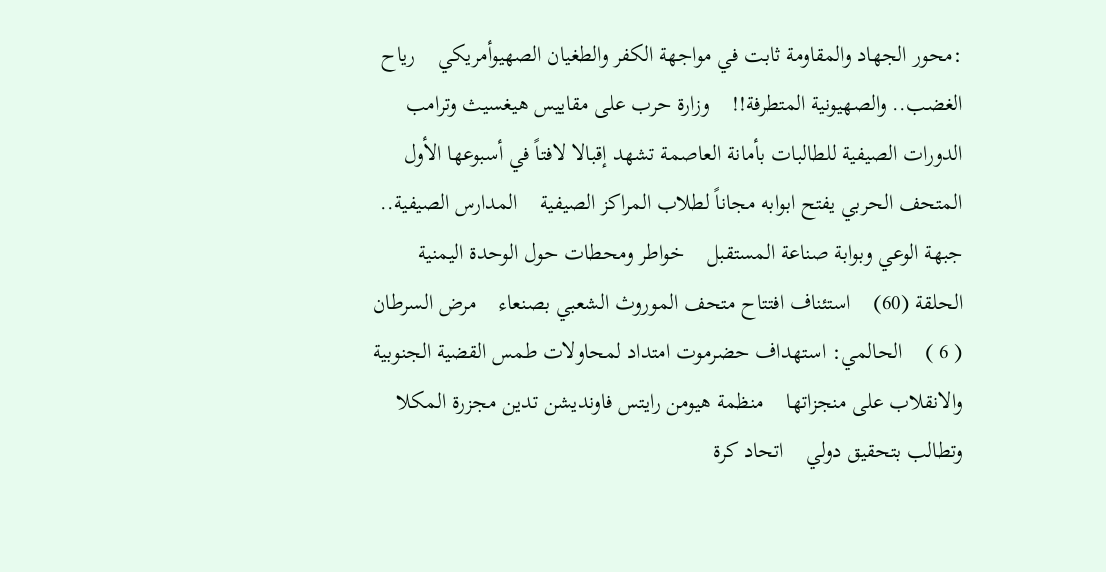:محور الجهاد والمقاومة ثابت في مواجهة الكفر والطغيان الصهيوأمريكي    رياح الغضب.. والصهيونية المتطرفة!!    وزارة حرب على مقاييس هيغسيث وترامب    الدورات الصيفية للطالبات بأمانة العاصمة تشهد إقبالا لافتاً في أسبوعها الأول    المتحف الحربي يفتح ابوابه مجاناً لطلاب المراكز الصيفية    المدارس الصيفية.. جبهة الوعي وبوابة صناعة المستقبل    خواطر ومحطات حول الوحدة اليمنية الحلقة (60)    استئناف افتتاح متحف الموروث الشعبي بصنعاء    مرض السرطان ( 6 )    الحالمي: استهداف حضرموت امتداد لمحاولات طمس القضية الجنوبية والانقلاب على منجزاتها    منظمة هيومن رايتس فاونديشن تدين مجزرة المكلا وتطالب بتحقيق دولي    اتحاد كرة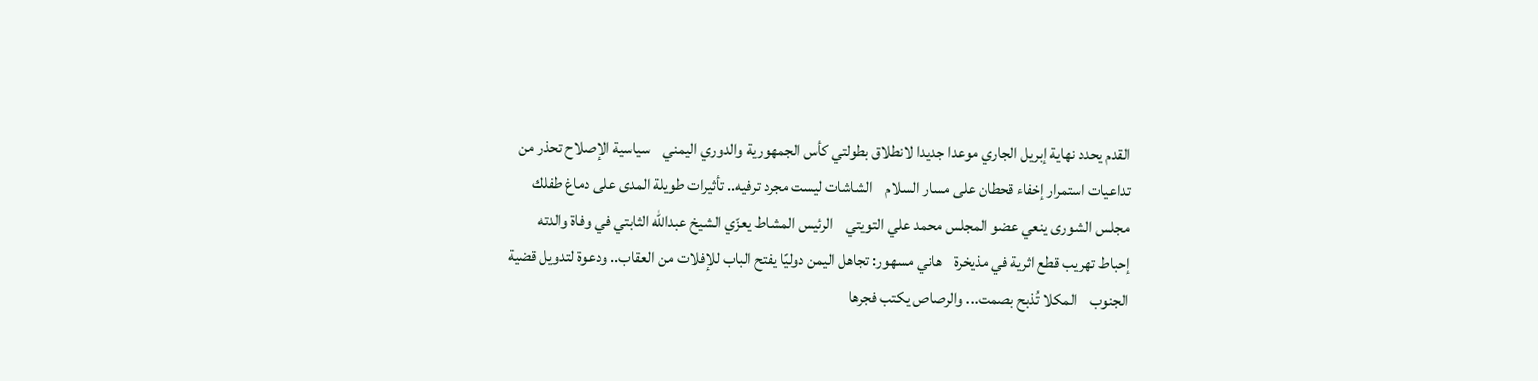القدم يحدد نهاية إبريل الجاري موعدا جديدا لانطلاق بطولتي كأس الجمهورية والدوري اليمني    سياسية الإصلاح تحذر من تداعيات استمرار إخفاء قحطان على مسار السلام    الشاشات ليست مجرد ترفيه.. تأثيرات طويلة المدى على دماغ طفلك    مجلس الشورى ينعي عضو المجلس محمد علي التويتي    الرئيس المشاط يعزّي الشيخ عبدالله الثابتي في وفاة والدته    إحباط تهريب قطع اثرية في مذيخرة    هاني مسهور: تجاهل اليمن دوليًا يفتح الباب للإفلات من العقاب.. ودعوة لتدويل قضية الجنوب    المكلا تُذبح بصمت... والرصاص يكتب فجرها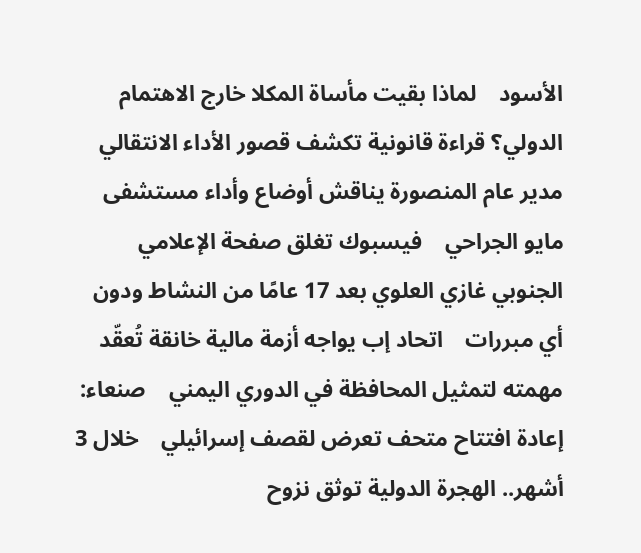الأسود    لماذا بقيت مأساة المكلا خارج الاهتمام الدولي؟ قراءة قانونية تكشف قصور الأداء الانتقالي    مدير عام المنصورة يناقش أوضاع وأداء مستشفى مايو الجراحي    فيسبوك تغلق صفحة الإعلامي الجنوبي غازي العلوي بعد 17 عامًا من النشاط ودون أي مبررات    اتحاد إب يواجه أزمة مالية خانقة تُعقّد مهمته لتمثيل المحافظة في الدوري اليمني    صنعاء: إعادة افتتاح متحف تعرض لقصف إسرائيلي    خلال 3 أشهر.. الهجرة الدولية توثق نزوح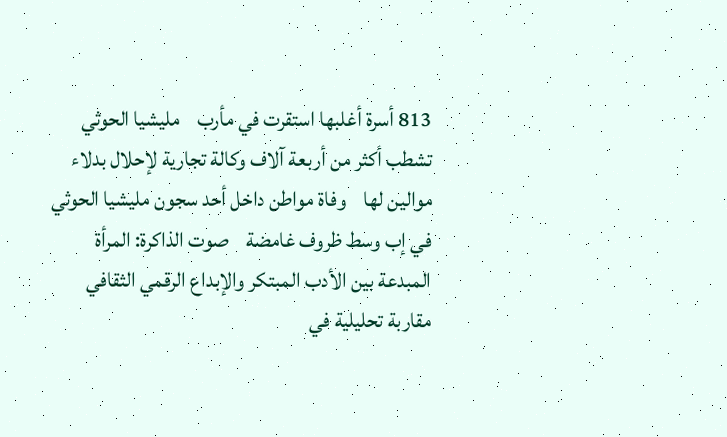813 أسرة أغلبها استقرت في مأرب    مليشيا الحوثي تشطب أكثر من أربعة آلاف وكالة تجارية لإحلال بدلاء موالين لها    وفاة مواطن داخل أحد سجون مليشيا الحوثي في إب وسط ظروف غامضة    صوت الذاكرة: المرأة المبدعة بين الأدب المبتكر والإبداع الرقمي الثقافي مقاربة تحليلية في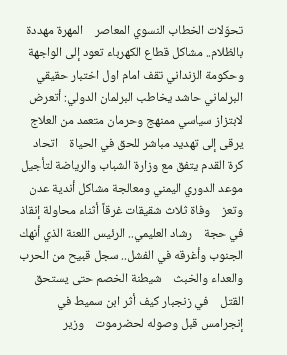تحوّلات الخطاب النسوي المعاصر    المهرة مهددة بالظلام.. مشاكل قطاع الكهرباء تعود إلى الواجهة وحكومة الزنداني تقف امام اول اختبار حقيقي    البرلماني حاشد يخاطب البرلمان الدولي: أتعرض لابتزاز سياسي ممنهج وحرمان متعمد من العلاج يرقى إلى تهديد مباشر للحق في الحياة    اتحاد كرة القدم يتفق مع وزارة الشباب والرياضة لتأجيل موعد الدوري اليمني ومعالجة مشاكل أندية عدن وتعز    وفاة ثلاث شقيقات غرقاً أثناء محاولة إنقاذ في حجة    رشاد العليمي.. الرئيس اللعنة الذي أنهك الجنوب وأغرقه في الفشل.. سجل قبيح من الحرب والعداء والخبث    شيطنة الخصم حتى يستحق القتل    في زنجبار كيف أثر ابن سميط في إنجرامس قبل وصوله لحضرموت    وزير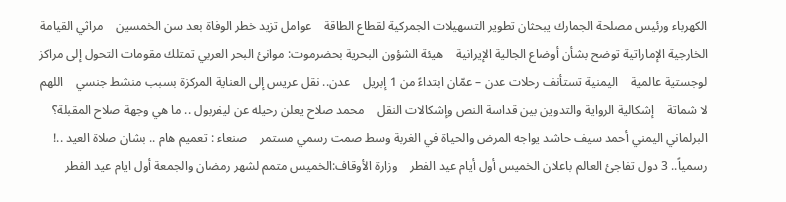الكهرباء ورئيس مصلحة الجمارك يبحثان تطوير التسهيلات الجمركية لقطاع الطاقة    عوامل تزيد خطر الوفاة بعد سن الخمسين    مراثي القيامة    الخارجية الإماراتية توضح بشأن أوضاع الجالية الإيرانية    هيئة الشؤون البحرية بحضرموت: موانئ البحر العربي تمتلك مقومات التحول إلى مراكز لوجستية عالمية    اليمنية تستأنف رحلات عدن – عمّان ابتداءً من 1 إبريل    عدن.. نقل عريس إلى العناية المركزة بسبب منشط جنسي    اللهم لا شماتة    إشكالية الرواية والتدوين بين قداسة النص وإشكالات النقل    محمد صلاح يعلن رحيله عن ليفربول .. ما هي وجهة صلاح المقبلة؟    البرلماني اليمني أحمد سيف حاشد يواجه المرض والحياة في الغربة وسط صمت رسمي مستمر    صنعاء : تعميم هام .. بشان صلاة العيد ..!    رسمياً.. 3 دول تفاجئ العالم باعلان الخميس أول أيام عيد الفطر    وزارة الأوقاف:الخميس متمم لشهر رمضان والجمعة أول ايام عيد الفطر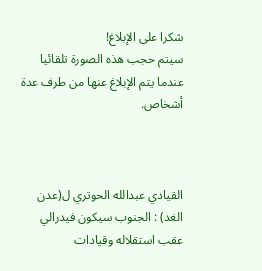شكرا على الإبلاغ!
سيتم حجب هذه الصورة تلقائيا عندما يتم الإبلاغ عنها من طرف عدة أشخاص.



القيادي عبدالله الحوتري ل(عدن الغد) : الجنوب سيكون فيدرالي عقب استقلاله وقيادات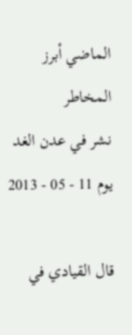الماضي أبرز المخاطر
نشر في عدن الغد يوم 11 - 05 - 2013

قال القيادي في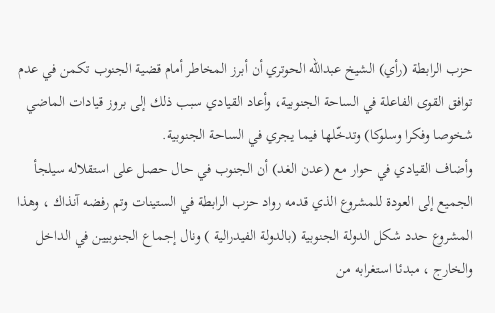حزب الرابطة (رأي) الشيخ عبدالله الحوتري أن أبرز المخاطر أمام قضية الجنوب تكمن في عدم توافق القوى الفاعلة في الساحة الجنوبية، وأعاد القيادي سبب ذلك إلى بروز قيادات الماضي شخوصا وفكرا وسلوكا) وتدخّلها فيما يجري في الساحة الجنوبية.
وأضاف القيادي في حوار مع (عدن الغد) أن الجنوب في حال حصل على استقلاله سيلجأ الجميع إلى العودة للمشروع الذي قدمه رواد حزب الرابطة في الستينات وتم رفضه آنذاك ، وهذا المشروع حدد شكل الدولة الجنوبية (بالدولة الفيدرالية ) ونال إجماع الجنوبيين في الداخل والخارج ، مبدئا استغرابه من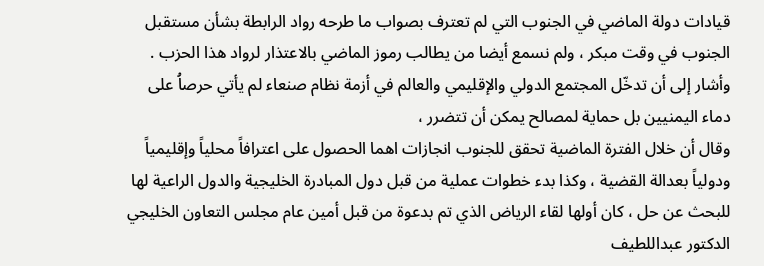قيادات دولة الماضي في الجنوب التي لم تعترف بصواب ما طرحه رواد الرابطة بشأن مستقبل الجنوب في وقت مبكر ، ولم نسمع أيضا من يطالب رموز الماضي بالاعتذار لرواد هذا الحزب .
وأشار إلى أن تدخّل المجتمع الدولي والإقليمي والعالم في أزمة نظام صنعاء لم يأتي حرصاُ على دماء اليمنيين بل حماية لمصالح يمكن أن تتضرر ،
وقال أن خلال الفترة الماضية تحقق للجنوب انجازات اهما الحصول على اعترافاً محلياً وإقليمياً ودولياً بعدالة القضية ، وكذا بدء خطوات عملية من قبل دول المبادرة الخليجية والدول الراعية لها للبحث عن حل ، كان أولها لقاء الرياض الذي تم بدعوة من قبل أمين عام مجلس التعاون الخليجي الدكتور عبداللطيف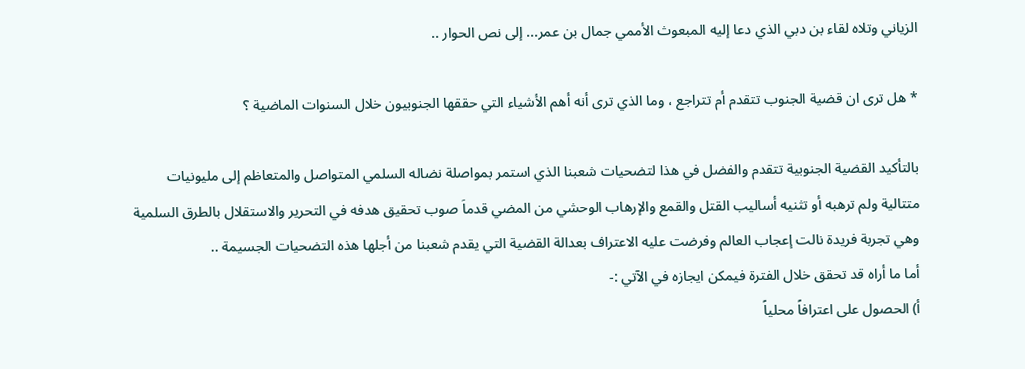الزياني وتلاه لقاء بن دبي الذي دعا إليه المبعوث الأممي جمال بن عمر... إلى نص الحوار ..

* هل ترى ان قضية الجنوب تتقدم أم تتراجع ، وما الذي ترى أنه أهم الأشياء التي حققها الجنوبيون خلال السنوات الماضية ؟

بالتأكيد القضية الجنوبية تتقدم والفضل في هذا لتضحيات شعبنا الذي استمر بمواصلة نضاله السلمي المتواصل والمتعاظم إلى مليونيات متتالية ولم ترهبه أو تثنيه أساليب القتل والقمع والإرهاب الوحشي من المضي قدماَ صوب تحقيق هدفه في التحرير والاستقلال بالطرق السلمية وهي تجربة فريدة نالت إعجاب العالم وفرضت عليه الاعتراف بعدالة القضية التي يقدم شعبنا من أجلها هذه التضحيات الجسيمة ..
أما ما أراه قد تحقق خلال الفترة فيمكن ايجازه في الآتي :-
أ‌) الحصول على اعترافاً محلياً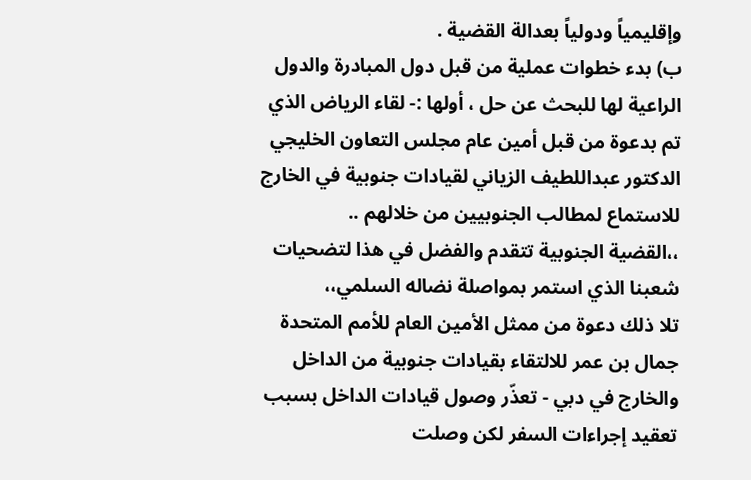وإقليمياً ودولياً بعدالة القضية .
ب‌) بدء خطوات عملية من قبل دول المبادرة والدول الراعية لها للبحث عن حل ، أولها :- لقاء الرياض الذي تم بدعوة من قبل أمين عام مجلس التعاون الخليجي الدكتور عبداللطيف الزياني لقيادات جنوبية في الخارج للاستماع لمطالب الجنوبيين من خلالهم ..
،،القضية الجنوبية تتقدم والفضل في هذا لتضحيات شعبنا الذي استمر بمواصلة نضاله السلمي،،
تلا ذلك دعوة من ممثل الأمين العام للأمم المتحدة جمال بن عمر للالتقاء بقيادات جنوبية من الداخل والخارج في دبي - تعذّر وصول قيادات الداخل بسبب تعقيد إجراءات السفر لكن وصلت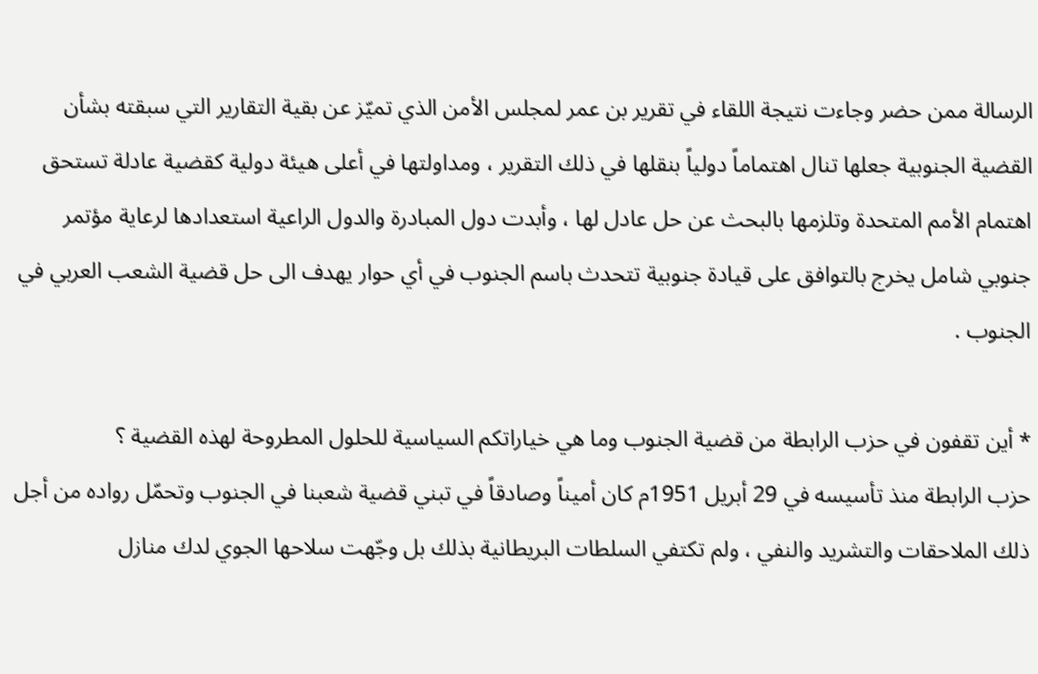الرسالة ممن حضر وجاءت نتيجة اللقاء في تقرير بن عمر لمجلس الأمن الذي تميّز عن بقية التقارير التي سبقته بشأن القضية الجنوبية جعلها تنال اهتماماً دولياً بنقلها في ذلك التقرير ، ومداولتها في أعلى هيئة دولية كقضية عادلة تستحق اهتمام الأمم المتحدة وتلزمها بالبحث عن حل عادل لها ، وأبدت دول المبادرة والدول الراعية استعدادها لرعاية مؤتمر جنوبي شامل يخرج بالتوافق على قيادة جنوبية تتحدث باسم الجنوب في أي حوار يهدف الى حل قضية الشعب العربي في الجنوب .

* أين تقفون في حزب الرابطة من قضية الجنوب وما هي خياراتكم السياسية للحلول المطروحة لهذه القضية ؟
حزب الرابطة منذ تأسيسه في 29 أبريل 1951م كان أميناً وصادقاً في تبني قضية شعبنا في الجنوب وتحمّل رواده من أجل ذلك الملاحقات والتشريد والنفي ، ولم تكتفي السلطات البريطانية بذلك بل وجّهت سلاحها الجوي لدك منازل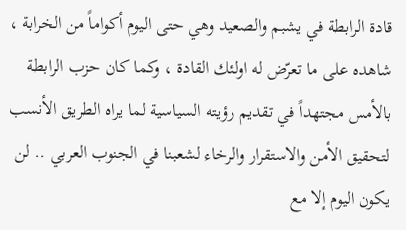قادة الرابطة في يشبم والصعيد وهي حتى اليوم أكواماً من الخرابة ، شاهده على ما تعرّض له اولئك القادة ، وكما كان حزب الرابطة بالأمس مجتهداً في تقديم رؤيته السياسية لما يراه الطريق الأنسب لتحقيق الأمن والاستقرار والرخاء لشعبنا في الجنوب العربي .. لن يكون اليوم إلا مع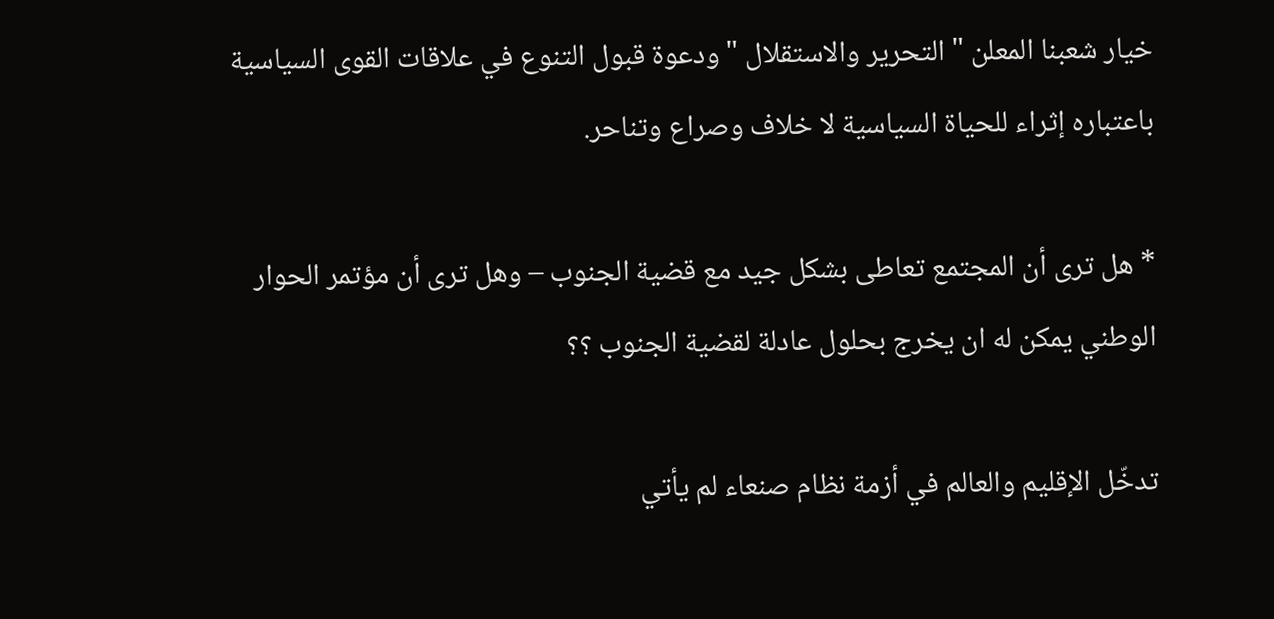خيار شعبنا المعلن " التحرير والاستقلال " ودعوة قبول التنوع في علاقات القوى السياسية باعتباره إثراء للحياة السياسية لا خلاف وصراع وتناحر.

* هل ترى أن المجتمع تعاطى بشكل جيد مع قضية الجنوب – وهل ترى أن مؤتمر الحوار الوطني يمكن له ان يخرج بحلول عادلة لقضية الجنوب ؟؟

تدخّل الإقليم والعالم في أزمة نظام صنعاء لم يأتي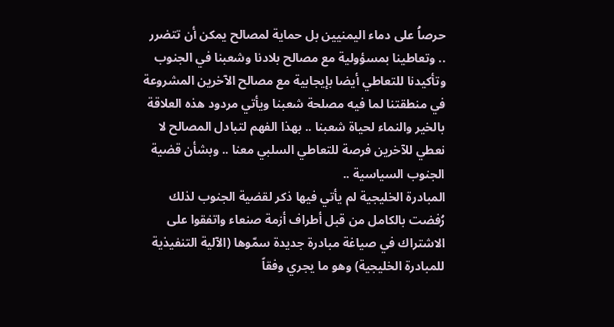حرصاُ على دماء اليمنيين بل حماية لمصالح يمكن أن تتضرر .. وتعاطينا بمسؤولية مع مصالح بلادنا وشعبنا في الجنوب وتأكيدنا للتعاطي أيضا بإيجابية مع مصالح الآخرين المشروعة في منطقتنا لما فيه مصلحة شعبنا ويأتي مردود هذه العلاقة بالخير والنماء لحياة شعبنا .. بهذا الفهم لتبادل المصالح لا نعطي للآخرين فرصة للتعاطي السلبي معنا .. وبشأن قضية الجنوب السياسية ..
المبادرة الخليجية لم يأتي فيها ذكر لقضية الجنوب لذلك رُفضت بالكامل من قبل أطراف أزمة صنعاء واتفقوا على الاشتراك في صياغة مبادرة جديدة سمّوها (الآلية التنفيذية للمبادرة الخليجية) وهو ما يجري وفقاً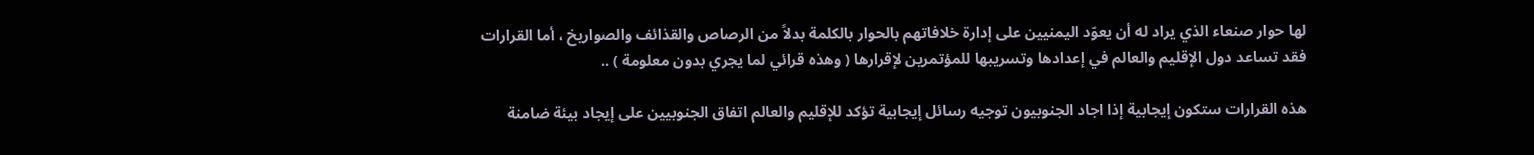لها حوار صنعاء الذي يراد له أن يعوّد اليمنيين على إدارة خلافاتهم بالحوار بالكلمة بدلاً من الرصاص والقذائف والصواريخ ، أما القرارات فقد تساعد دول الإقليم والعالم في إعدادها وتسريبها للمؤتمرين لإقرارها ( وهذه قرائي لما يجري بدون معلومة ) ..

هذه القرارات ستكون إيجابية إذا اجاد الجنوبيون توجيه رسائل إيجابية تؤكد للإقليم والعالم اتفاق الجنوبيين على إيجاد بيئة ضامنة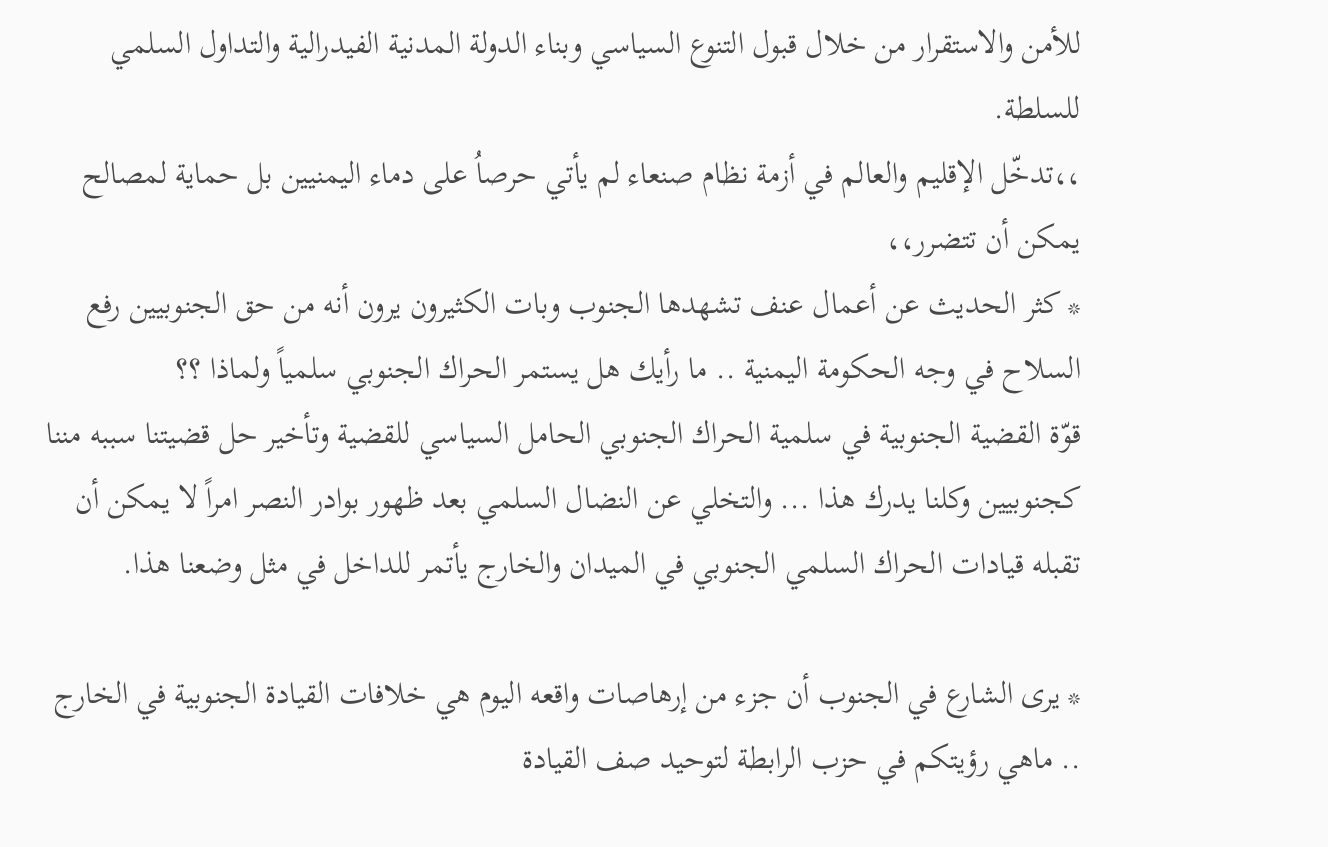للأمن والاستقرار من خلال قبول التنوع السياسي وبناء الدولة المدنية الفيدرالية والتداول السلمي للسلطة.
،،تدخّل الإقليم والعالم في أزمة نظام صنعاء لم يأتي حرصاُ على دماء اليمنيين بل حماية لمصالح يمكن أن تتضرر،،
* كثر الحديث عن أعمال عنف تشهدها الجنوب وبات الكثيرون يرون أنه من حق الجنوبيين رفع السلاح في وجه الحكومة اليمنية .. ما رأيك هل يستمر الحراك الجنوبي سلمياً ولماذا ؟؟
قوّة القضية الجنوبية في سلمية الحراك الجنوبي الحامل السياسي للقضية وتأخير حل قضيتنا سببه مننا كجنوبيين وكلنا يدرك هذا ... والتخلي عن النضال السلمي بعد ظهور بوادر النصر امراً لا يمكن أن تقبله قيادات الحراك السلمي الجنوبي في الميدان والخارج يأتمر للداخل في مثل وضعنا هذا.

* يرى الشارع في الجنوب أن جزء من إرهاصات واقعه اليوم هي خلافات القيادة الجنوبية في الخارج .. ماهي رؤيتكم في حزب الرابطة لتوحيد صف القيادة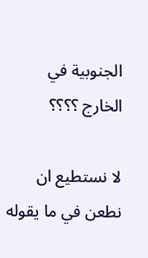الجنوبية في الخارج ؟؟؟؟

لا نستطيع ان نطعن في ما يقوله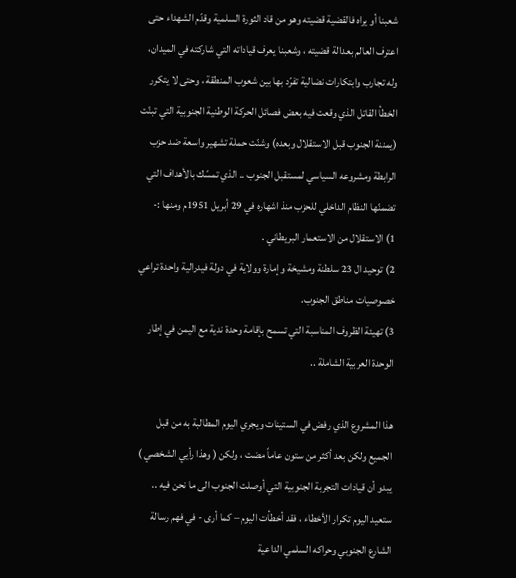شعبنا أو يراه فالقضية قضيته وهو من قاد الثورة السلمية وقدّم الشهداء حتى اعترف العالم بعدالة قضيته ، وشعبنا يعرف قياداته التي شاركته في الميدان، وله تجارب وابتكارات نضالية تفرّد بها بين شعوب المنطقة ، وحتى لا يتكرر الخطأ القاتل الذي وقعت فيه بعض فصائل الحركة الوطنية الجنوبية التي تبنّت (يمننة الجنوب قبل الاستقلال وبعده) وشنّت حملة تشهير واسعة ضد حزب الرابطة ومشروعه السياسي لمستقبل الجنوب .. الذي تمسّك بالأهداف التي تضمنّها النظام الداخلي للحزب منذ اشهاره في 29 أبريل 1951م ومنها :-
1) الاستقلال من الاستعمار البريطاني .
2) توحيد ال 23 سلطنة ومشيخة وإمارة وولاية في دولة فيدرالية واحدة تراعي خصوصيات مناطق الجنوب.
3) تهيئة الظروف المناسبة التي تسمح بإقامة وحدة ندية مع اليمن في إطار الوحدة العربية الشاملة ..

هذا المشروع الذي رفض في الستينات ويجري اليوم المطالبة به من قبل الجميع ولكن بعد أكثر من ستون عاماً مضت ، ولكن ( وهذا رأيي الشخصي ) يبدو أن قيادات التجربة الجنوبية التي أوصلت الجنوب الى ما نحن فيه .. ستعيد اليوم تكرار الأخطاء ، فقد أخطأت اليوم – كما أرى - في فهم رسالة الشارع الجنوبي وحراكه السلمي الداعية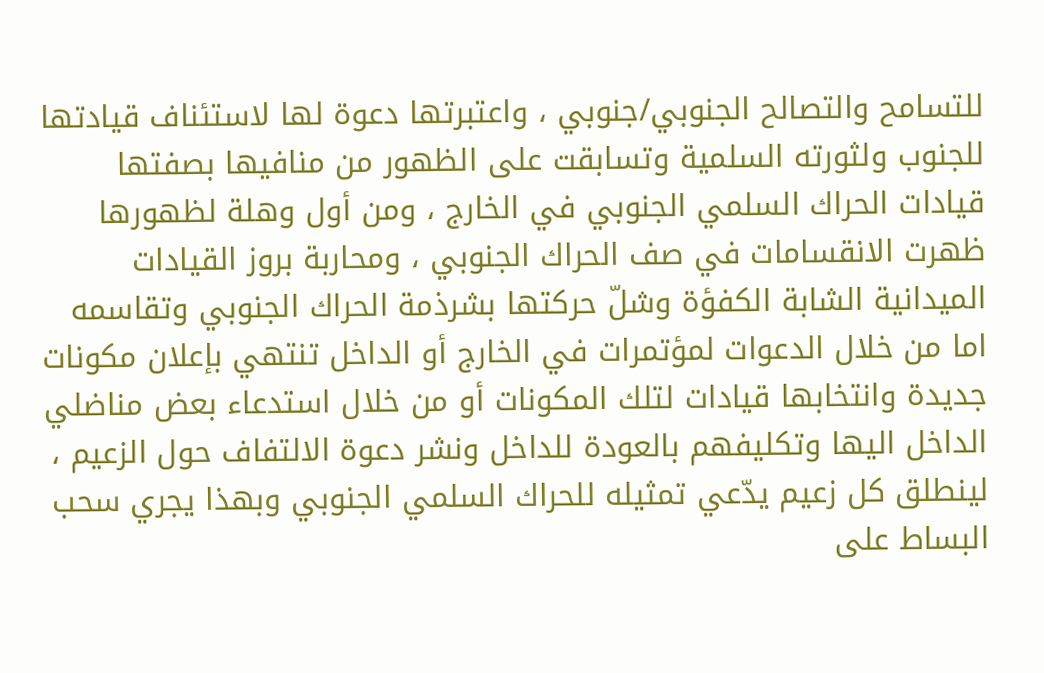للتسامح والتصالح الجنوبي/جنوبي ، واعتبرتها دعوة لها لاستئناف قيادتها للجنوب ولثورته السلمية وتسابقت على الظهور من منافيها بصفتها قيادات الحراك السلمي الجنوبي في الخارج ، ومن أول وهلة لظهورها ظهرت الانقسامات في صف الحراك الجنوبي ، ومحاربة بروز القيادات الميدانية الشابة الكفؤة وشلّ حركتها بشرذمة الحراك الجنوبي وتقاسمه اما من خلال الدعوات لمؤتمرات في الخارج أو الداخل تنتهي بإعلان مكونات جديدة وانتخابها قيادات لتلك المكونات أو من خلال استدعاء بعض مناضلي الداخل اليها وتكليفهم بالعودة للداخل ونشر دعوة الالتفاف حول الزعيم ، لينطلق كل زعيم يدّعي تمثيله للحراك السلمي الجنوبي وبهذا يجري سحب البساط على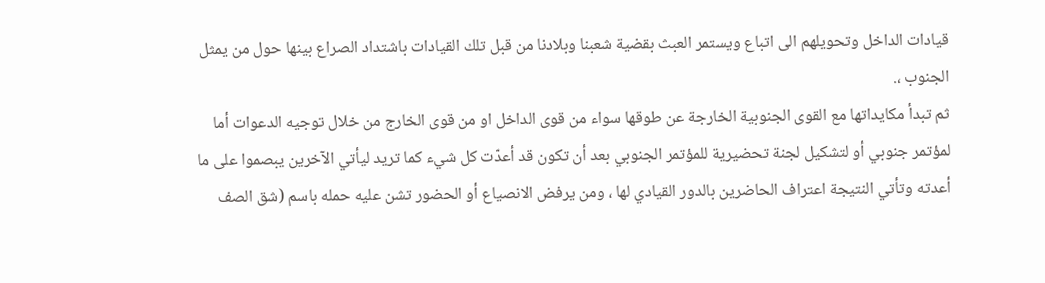قيادات الداخل وتحويلهم الى اتباع ويستمر العبث بقضية شعبنا وبلادنا من قبل تلك القيادات باشتداد الصراع بينها حول من يمثل الجنوب ،.
ثم تبدأ مكايداتها مع القوى الجنوبية الخارجة عن طوقها سواء من قوى الداخل او من قوى الخارج من خلال توجيه الدعوات أما لمؤتمر جنوبي أو لتشكيل لجنة تحضيرية للمؤتمر الجنوبي بعد أن تكون قد أعدّت كل شيء كما تريد ليأتي الآخرين يبصموا على ما أعدته وتأتي النتيجة اعتراف الحاضرين بالدور القيادي لها ، ومن يرفض الانصياع أو الحضور تشن عليه حمله باسم (شق الصف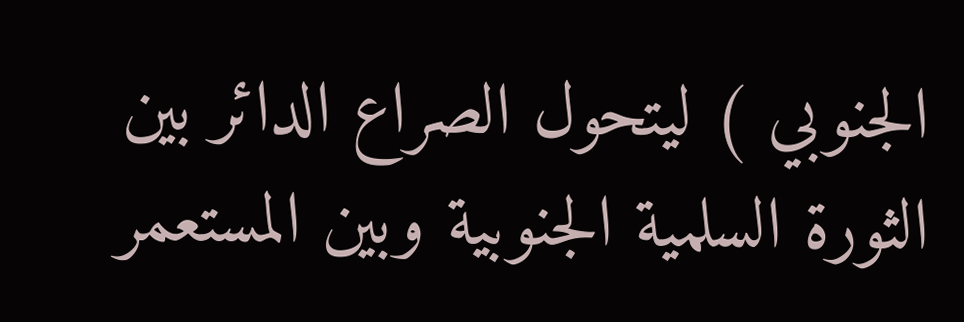الجنوبي ) ليتحول الصراع الدائر بين الثورة السلمية الجنوبية وبين المستعمر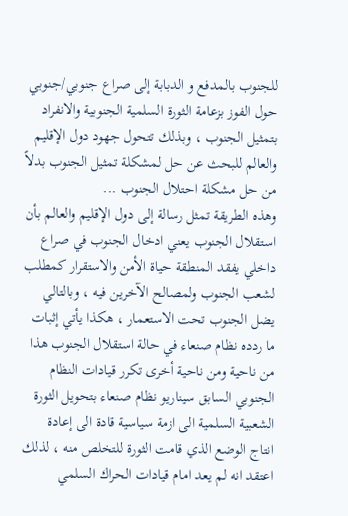للجنوب بالمدفع و الدبابة إلى صراع جنوبي/جنوبي حول الفوز بزعامة الثورة السلمية الجنوبية والانفراد بتمثيل الجنوب ، وبذلك تتحول جهود دول الإقليم والعالم للبحث عن حل لمشكلة تمثيل الجنوب بدلاً من حل مشكلة احتلال الجنوب ...
وهذه الطريقة تمثل رسالة إلى دول الإقليم والعالم بأن استقلال الجنوب يعني ادخال الجنوب في صراع داخلي يفقد المنطقة حياة الأمن والاستقرار كمطلب لشعب الجنوب ولمصالح الآخرين فيه ، وبالتالي يضل الجنوب تحت الاستعمار ، هكذا يأتي إثبات ما ردده نظام صنعاء في حالة استقلال الجنوب هذا من ناحية ومن ناحية أخرى تكرر قيادات النظام الجنوبي السابق سيناريو نظام صنعاء بتحويل الثورة الشعبية السلمية الى ازمة سياسية قادة الى إعادة انتاج الوضع الذي قامت الثورة للتخلص منه ، لذلك اعتقد انه لم يعد امام قيادات الحراك السلمي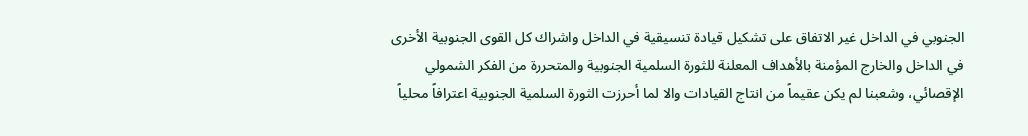الجنوبي في الداخل غير الاتفاق على تشكيل قيادة تنسيقية في الداخل واشراك كل القوى الجنوبية الأخرى في الداخل والخارج المؤمنة بالأهداف المعلنة للثورة السلمية الجنوبية والمتحررة من الفكر الشمولي الإقصائي، وشعبنا لم يكن عقيماً من انتاج القيادات والا لما أحرزت الثورة السلمية الجنوبية اعترافاً محلياً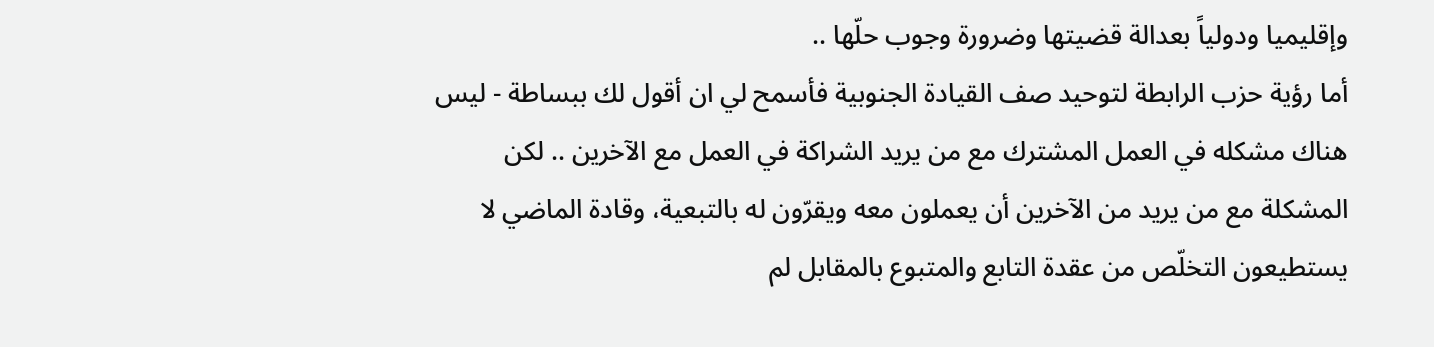وإقليميا ودولياً بعدالة قضيتها وضرورة وجوب حلّها ..
أما رؤية حزب الرابطة لتوحيد صف القيادة الجنوبية فأسمح لي ان أقول لك ببساطة - ليس هناك مشكله في العمل المشترك مع من يريد الشراكة في العمل مع الآخرين .. لكن المشكلة مع من يريد من الآخرين أن يعملون معه ويقرّون له بالتبعية، وقادة الماضي لا يستطيعون التخلّص من عقدة التابع والمتبوع بالمقابل لم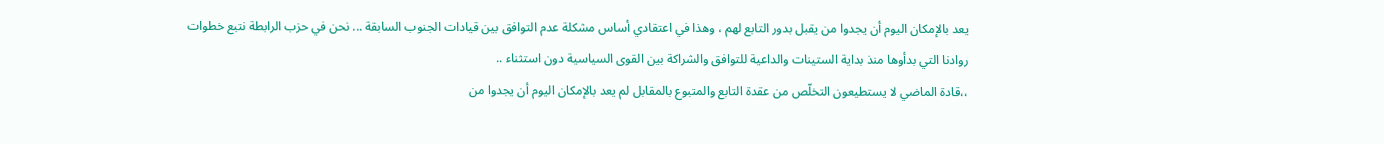يعد بالإمكان اليوم أن يجدوا من يقبل بدور التابع لهم ، وهذا في اعتقادي أساس مشكلة عدم التوافق بين قيادات الجنوب السابقة ... نحن في حزب الرابطة نتبع خطوات روادنا التي بدأوها منذ بداية الستينات والداعية للتوافق والشراكة بين القوى السياسية دون استثناء ..
،،قادة الماضي لا يستطيعون التخلّص من عقدة التابع والمتبوع بالمقابل لم يعد بالإمكان اليوم أن يجدوا من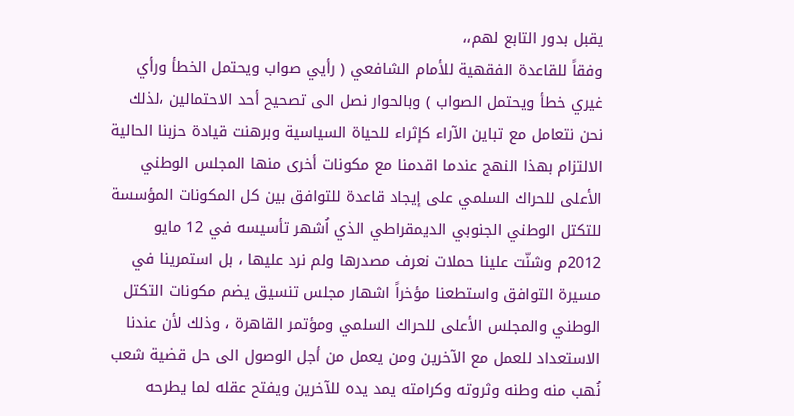يقبل بدور التابع لهم،،
وفقاً للقاعدة الفقهية للأمام الشافعي ( رأيي صواب ويحتمل الخطأ ورأي غيري خطأ ويحتمل الصواب ) وبالحوار نصل الى تصحيح أحد الاحتمالين ،لذلك نحن نتعامل مع تباين الآراء كإثراء للحياة السياسية وبرهنت قيادة حزبنا الحالية الالتزام بهذا النهج عندما اقدمنا مع مكونات أخرى منها المجلس الوطني الأعلى للحراك السلمي على إيجاد قاعدة للتوافق بين كل المكونات المؤسسة للتكتل الوطني الجنوبي الديمقراطي الذي اُشهر تأسيسه في 12 مايو 2012م وشنّت علينا حملات نعرف مصدرها ولم نرد عليها ، بل استمرينا في مسيرة التوافق واستطعنا مؤخراً اشهار مجلس تنسيق يضم مكونات التكتل الوطني والمجلس الأعلى للحراك السلمي ومؤتمر القاهرة ، وذلك لأن عندنا الاستعداد للعمل مع الآخرين ومن يعمل من أجل الوصول الى حل قضية شعب نُهب منه وطنه وثروته وكرامته يمد يده للآخرين ويفتح عقله لما يطرحه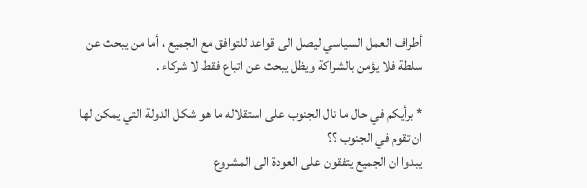أطراف العمل السياسي ليصل الى قواعد للتوافق مع الجميع ، أما من يبحث عن سلطة فلا يؤمن بالشراكة ويظل يبحث عن اتباع فقط لا شركاء .

* برأيكم في حال ما نال الجنوب على استقلاله ما هو شكل الدولة التي يمكن لها ان تقوم في الجنوب ؟؟
يبدوا ان الجميع يتفقون على العودة الى المشروع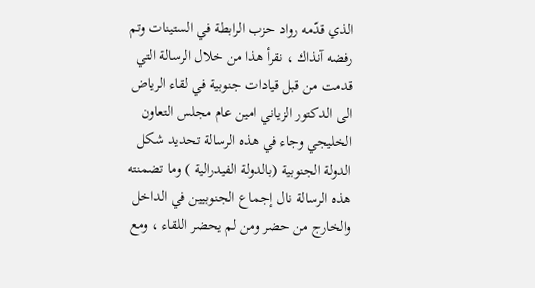الذي قدّمه رواد حزب الرابطة في الستينات وتم رفضه آنذاك ، نقرأ هذا من خلال الرسالة التي قدمت من قبل قيادات جنوبية في لقاء الرياض الى الدكتور الزياني امين عام مجلس التعاون الخليجي وجاء في هذه الرسالة تحديد شكل الدولة الجنوبية (بالدولة الفيدرالية ) وما تضمنته هذه الرسالة نال إجماع الجنوبيين في الداخل والخارج من حضر ومن لم يحضر اللقاء ، ومع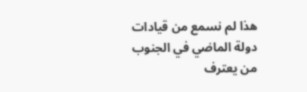هذا لم نسمع من قيادات دولة الماضي في الجنوب من يعترف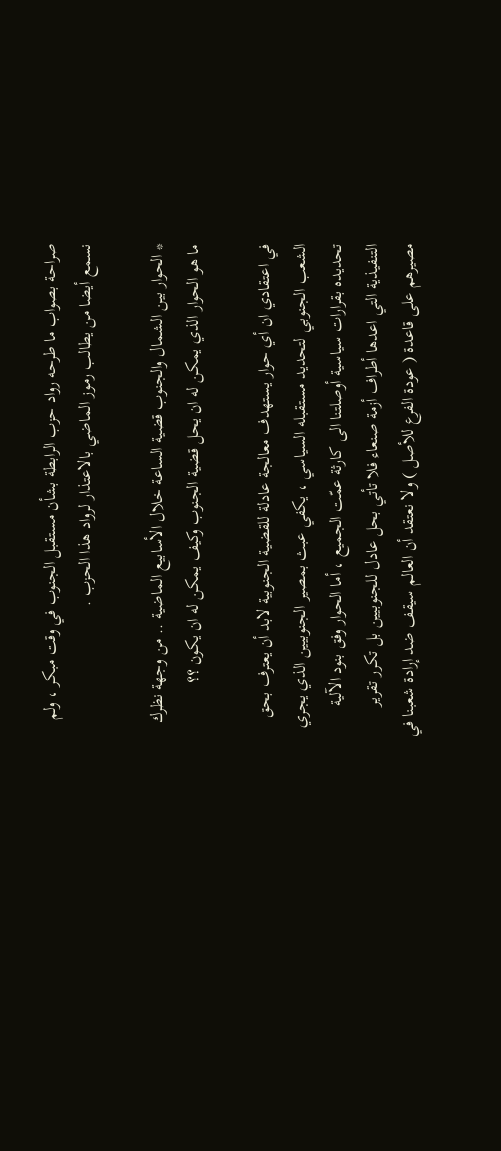صراحة بصواب ما طرحه رواد حزب الرابطة بشأن مستقبل الجنوب في وقت مبكر ، ولم نسمع أيضا من يطالب رموز الماضي بالاعتذار لرواد هذا الحزب .

* الحوار بين الشمال والجنوب قضية الساعة خلال الأسابيع الماضية .. من وجهة نظرك ما هو الحوار الذي يمكن له ان يحل قضية الجنوب وكيف يمكن له ان يكون ؟؟

في اعتقادي ان أي حوار يستهدف معالجة عادلة للقضية الجنوبية لابد أن يعترف بحق الشعب الجنوبي لتحديد مستقبله السياسي ، يكفي عبث بمصير الجنوبيين الذي يجري تحديده بقرارات سياسية أوصلتنا الى كارثة عمّت الجميع ، أما الحوار وفق بنود الآلية التنفيذية التي اعدها أطراف أزمة صنعاء فلا تأتي بحل عادل للجنوبيين بل تكرر تقرير مصيرهم على قاعدة ( عودة الفرع للأصل ) ولا نعتقد أن العالم سيقف ضد إرادة شعبنا في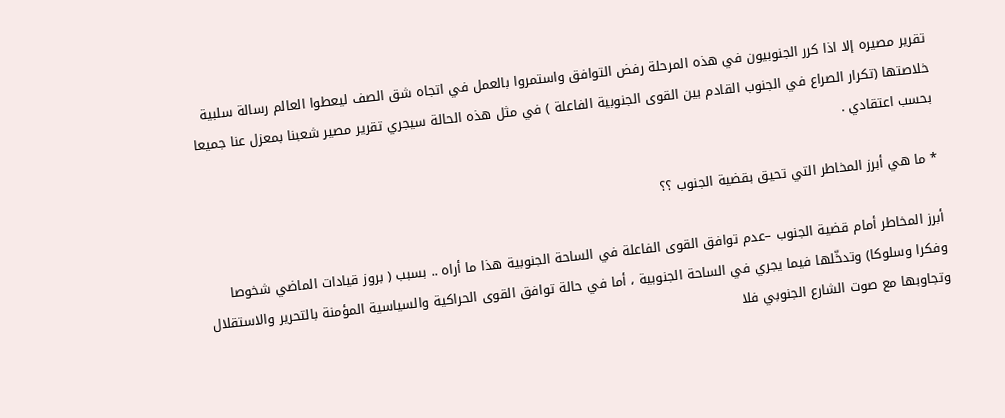تقرير مصيره إلا اذا كرر الجنوبيون في هذه المرحلة رفض التوافق واستمروا بالعمل في اتجاه شق الصف ليعطوا العالم رسالة سلبية خلاصتها (تكرار الصراع في الجنوب القادم بين القوى الجنوبية الفاعلة ) في مثل هذه الحالة سيجري تقرير مصير شعبنا بمعزل عنا جميعا بحسب اعتقادي .

* ما هي أبرز المخاطر التي تحيق بقضية الجنوب ؟؟

أبرز المخاطر أمام قضية الجنوب –عدم توافق القوى الفاعلة في الساحة الجنوبية هذا ما أراه .. بسبب ( بروز قيادات الماضي شخوصا وفكرا وسلوكا) وتدخّلها فيما يجري في الساحة الجنوبية ، أما في حالة توافق القوى الحراكية والسياسية المؤمنة بالتحرير والاستقلال وتجاوبها مع صوت الشارع الجنوبي فلا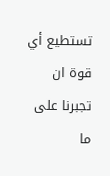تستطيع أي قوة ان تجبرنا على ما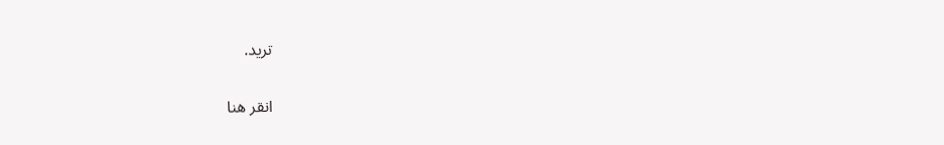تريد.


انقر هنا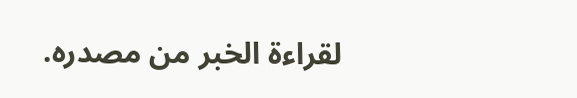لقراءة الخبر من مصدره.